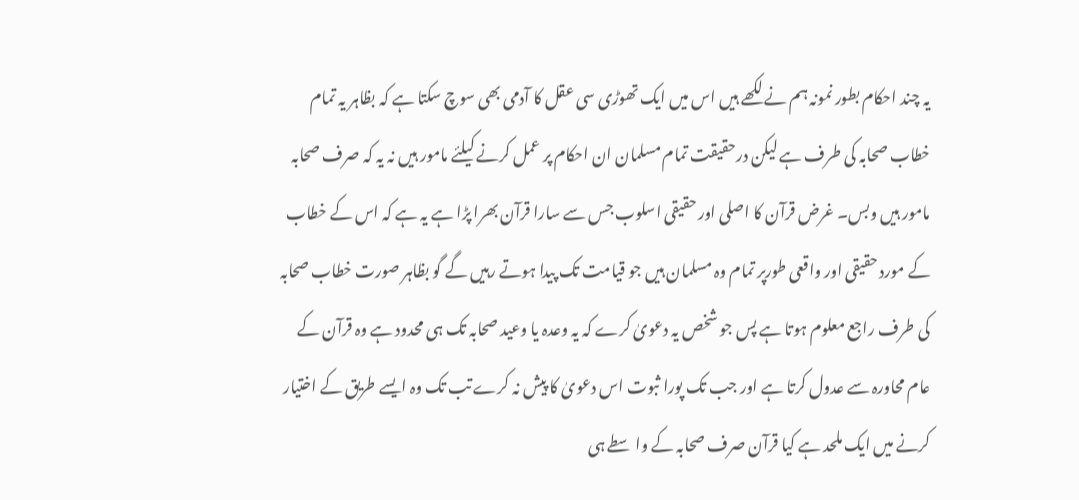یہ چند احکام بطور نمونہ ہم نے لکھے ہیں اس میں ایک تھوڑی سی عقل کا آدمی بھی سوچ سکتا ہے کہ بظاہر یہ تمام خطاب صحابہ کی طرف ہے لیکن درحقیقت تمام مسلمان ان احکام پر عمل کرنے کیلئے مامور ہیں نہ یہ کہ صرف صحابہ مامور ہیں وبس۔ غرض قرآن کا اصلی اور حقیقی اسلوب جس سے سارا قرآن بھرا پڑا ہے یہ ہے کہ اس کے خطاب کے مورد حقیقی اور واقعی طورپر تمام وہ مسلمان ہیں جو قیامت تک پیدا ہوتے رہیں گے گو بظاہر صورت خطاب صحابہ کی طرف راجع معلوم ہوتا ہے پس جو شخص یہ دعویٰ کرے کہ یہ وعدہ یا وعید صحابہ تک ہی محدود ہے وہ قرآن کے عام محاورہ سے عدول کرتا ہے اور جب تک پورا ثبوت اس دعویٰ کا پیش نہ کرے تب تک وہ ایسے طریق کے اختیار کرنے میں ایک ملحد ہے کیا قرآن صرف صحابہ کے واسطے ہی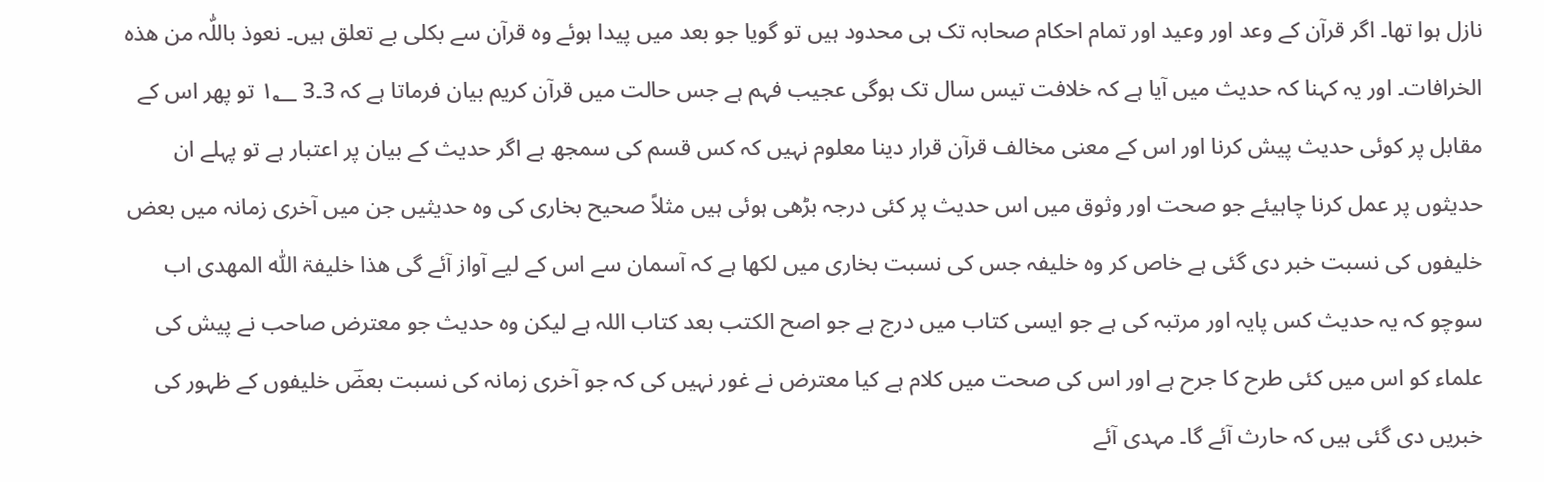نازل ہوا تھا۔ اگر قرآن کے وعد اور وعید اور تمام احکام صحابہ تک ہی محدود ہیں تو گویا جو بعد میں پیدا ہوئے وہ قرآن سے بکلی بے تعلق ہیں۔ نعوذ باللّٰہ من ھذہ الخرافات۔ اور یہ کہنا کہ حدیث میں آیا ہے کہ خلافت تیس سال تک ہوگی عجیب فہم ہے جس حالت میں قرآن کریم بیان فرماتا ہے کہ 3۔3 ۱؂ تو پھر اس کے مقابل پر کوئی حدیث پیش کرنا اور اس کے معنی مخالف قرآن قرار دینا معلوم نہیں کہ کس قسم کی سمجھ ہے اگر حدیث کے بیان پر اعتبار ہے تو پہلے ان حدیثوں پر عمل کرنا چاہیئے جو صحت اور وثوق میں اس حدیث پر کئی درجہ بڑھی ہوئی ہیں مثلاً صحیح بخاری کی وہ حدیثیں جن میں آخری زمانہ میں بعض خلیفوں کی نسبت خبر دی گئی ہے خاص کر وہ خلیفہ جس کی نسبت بخاری میں لکھا ہے کہ آسمان سے اس کے لیے آواز آئے گی ھذا خلیفۃ اللّٰہ المھدی اب سوچو کہ یہ حدیث کس پایہ اور مرتبہ کی ہے جو ایسی کتاب میں درج ہے جو اصح الکتب بعد کتاب اللہ ہے لیکن وہ حدیث جو معترض صاحب نے پیش کی علماء کو اس میں کئی طرح کا جرح ہے اور اس کی صحت میں کلام ہے کیا معترض نے غور نہیں کی کہ جو آخری زمانہ کی نسبت بعضؔ خلیفوں کے ظہور کی خبریں دی گئی ہیں کہ حارث آئے گا۔ مہدی آئے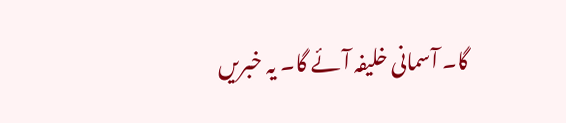گا۔ آسمانی خلیفہ آئے گا۔ یہ خبریں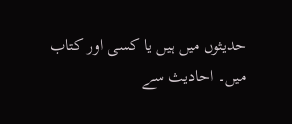حدیثوں میں ہیں یا کسی اور کتاب میں۔ احادیث سے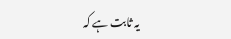یہ ثابت ہے کہ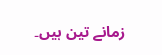زمانے تین ہیں۔